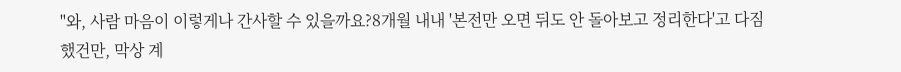"와, 사람 마음이 이렇게나 간사할 수 있을까요?8개월 내내 '본전만 오면 뒤도 안 돌아보고 정리한다'고 다짐했건만, 막상 계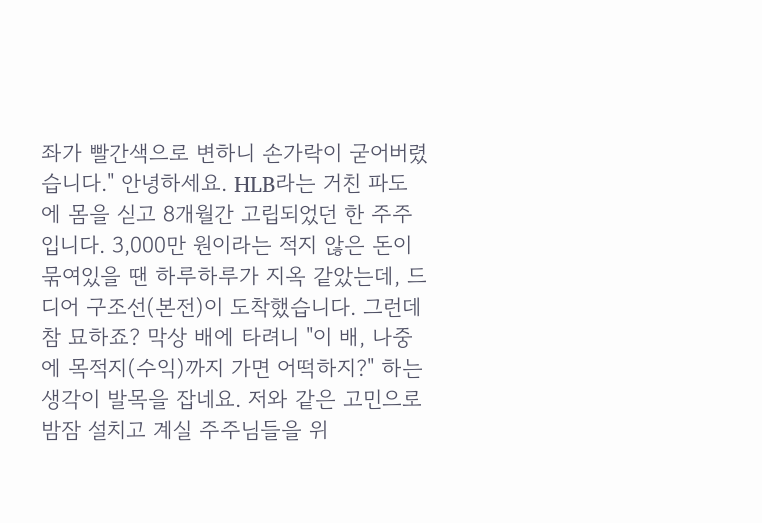좌가 빨간색으로 변하니 손가락이 굳어버렸습니다." 안녕하세요. HLB라는 거친 파도에 몸을 싣고 8개월간 고립되었던 한 주주입니다. 3,000만 원이라는 적지 않은 돈이 묶여있을 땐 하루하루가 지옥 같았는데, 드디어 구조선(본전)이 도착했습니다. 그런데 참 묘하죠? 막상 배에 타려니 "이 배, 나중에 목적지(수익)까지 가면 어떡하지?" 하는 생각이 발목을 잡네요. 저와 같은 고민으로 밤잠 설치고 계실 주주님들을 위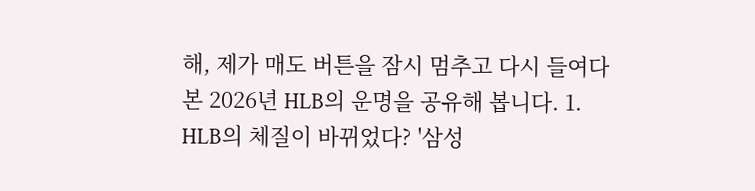해, 제가 매도 버튼을 잠시 멈추고 다시 들여다본 2026년 HLB의 운명을 공유해 봅니다. 1. HLB의 체질이 바뀌었다? '삼성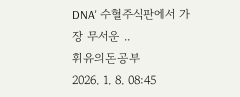DNA' 수혈주식판에서 가장 무서운 ..
휘유의돈공부
2026. 1. 8. 08:45